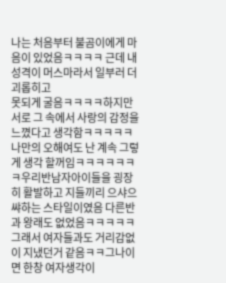나는 처음부터 불곰이에게 마음이 있었음ㅋㅋㅋㅋ 근데 내성격이 머스마라서 일부러 더 괴롭히고
못되게 굴음ㅋㅋㅋㅋ하지만 서로 그 속에서 사랑의 감정을 느꼈다고 생각함ㅋㅋㅋㅋㅋ나만의 오해여도 난 계속 그렇게 생각 할꺼임ㅋㅋㅋㅋㅋㅋㅋ우리반남자아이들을 굉장히 활발하고 지들끼리 으샤으쌰하는 스타일이였음 다른반과 왕래도 없었음ㅋㅋㅋㅋㅋ그래서 여자들과도 거리감없이 지냈던거 같음ㅋㅋ그나이면 한창 여자생각이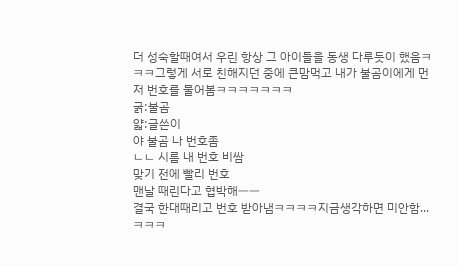더 성숙할때여서 우린 항상 그 아이들을 동생 다루듯이 했음ㅋㅋㅋ그렇게 서로 친해지던 중에 큰맘먹고 내가 불곰이에게 먼저 번호를 물어봄ㅋㅋㅋㅋㅋㅋㅋ
굵:불곰
얇:글쓴이
야 불곰 나 번호좀
ㄴㄴ 시름 내 번호 비쌈
맞기 전에 빨리 번호
맨날 때린다고 협박해ㅡㅡ
결국 한대때리고 번호 받아냄ㅋㅋㅋㅋ지금생각하면 미안함...ㅋㅋㅋ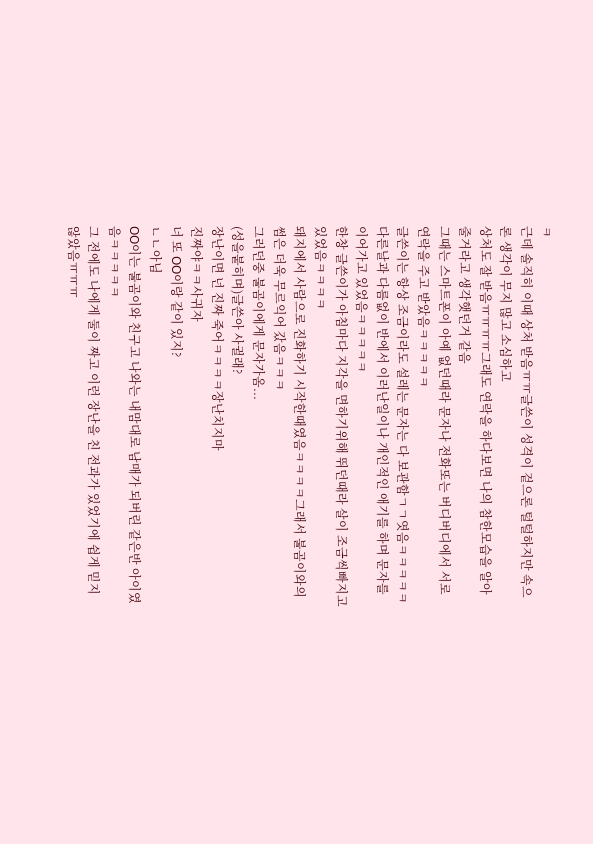ㅋ
근데 솔직히 이때 상처 받음ㅠㅠ글쓴이 성격이 겉으론 털털하지만 속으론 생각이 무지 많고 소심하고
상처도 잘 받음ㅠㅠㅠㅠ그래도 연락을 하다보면 나의 참한모습을 알아 줄거라고 생각햇던거 같음
그때는 스마트폰이 아예 없던때라 문자나 전화또는 버디버디에서 서로 연락을 주고 받았음ㅋㅋㅋㅋㅋ
글쓴이는 항상 조금이라도 설레는 문자는 다 보관함ㄱㄱ엿음ㅋㅋㅋㅋㅋ
다른날과 다름없이 반에서 이러난일이나 개인적인 애기를 하며 문자를 이어가고 있었음ㅋㅋㅋㅋㅋ
한창 글쓴이가 아침마다 지각을 면하기위해 뛰던때라 살이 조금씩빠지고 있었음ㅋㅋㅋㅋ
돼지에서 사람으로 진화하기 시작한때였음ㅋㅋㅋㅋ그래서 불곰이와의 썸은 더욱 무르익어 갔음ㅋㅋㅋ
그러던중 불곰이에게 문자가옴...
(성을붙히며)글쓴아 사귈래?
장난이면 넌 진짜 죽어ㅋㅋㅋㅋ장난치지마
진짜야ㅋㅋ사귀자
너 또 OO이랑 같이 있지?
ㄴㄴ아님
OO이는 불곰이와 친구고 나와는 내맘대로 남매가 되버린 같은반 아이였음ㅋㅋㅋㅋㅋ
그 전에도 나에게 둘이 짜고 이런 장난을 친 전과가 있었기에 쉽게 믿지 않았음ㅠㅠㅠ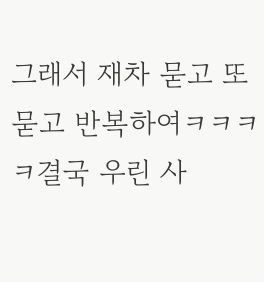그래서 재차 묻고 또묻고 반복하여ㅋㅋㅋㅋ결국 우린 사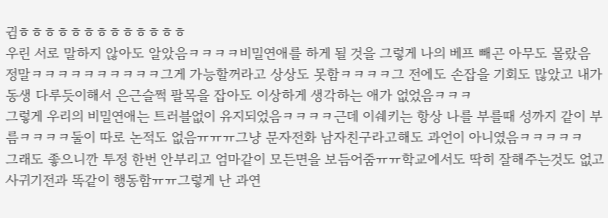귐ㅎㅎㅎㅎㅎㅎㅎㅎㅎㅎㅎㅎㅎ
우린 서로 말하지 않아도 알았음ㅋㅋㅋㅋ비밀연애를 하게 될 것을 그렇게 나의 베프 빼곤 아무도 몰랐음
정말ㅋㅋㅋㅋㅋㅋㅋㅋㅋㅋ그게 가능할꺼라고 상상도 못함ㅋㅋㅋㅋ그 전에도 손잡을 기회도 많았고 내가 동생 다루듯이해서 은근슬쩍 팔목을 잡아도 이상하게 생각하는 애가 없었음ㅋㅋㅋ
그렇게 우리의 비밀연애는 트러블없이 유지되었음ㅋㅋㅋㅋ근데 이쉐키는 항상 나를 부를때 성까지 같이 부름ㅋㅋㅋㅋ둘이 따로 논적도 없음ㅠㅠㅠ그냥 문자전화 남자친구라고해도 과언이 아니였음ㅋㅋㅋㅋㅋ
그래도 좋으니깐 투정 한번 안부리고 엄마같이 모든면을 보듬어줌ㅠㅠ학교에서도 딱히 잘해주는것도 없고 사귀기전과 똑같이 행동함ㅠㅠ그렇게 난 과연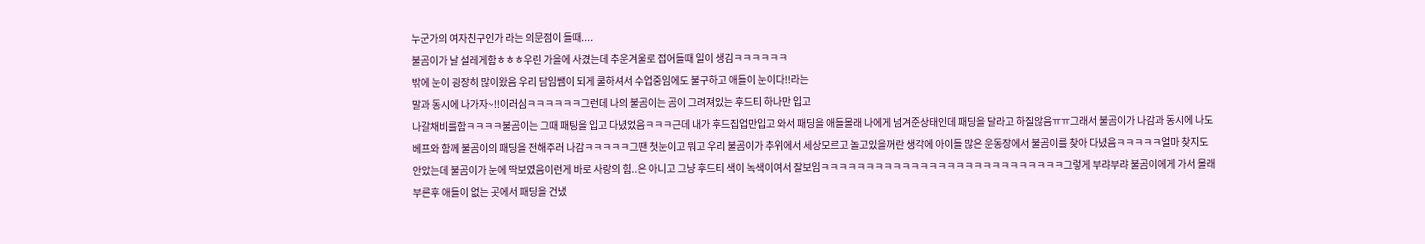누군가의 여자친구인가 라는 의문점이 들때....
불곰이가 날 설레게함ㅎㅎㅎ우린 가을에 사겼는데 추운겨울로 접어들때 일이 생김ㅋㅋㅋㅋㅋㅋ
밖에 눈이 굉장히 많이왔음 우리 담임쌤이 되게 쿨하셔서 수업중임에도 불구하고 애들이 눈이다!!라는
말과 동시에 나가자~!!이러심ㅋㅋㅋㅋㅋㅋ그런데 나의 불곰이는 곰이 그려져있는 후드티 하나만 입고
나갈채비를함ㅋㅋㅋㅋ불곰이는 그때 패팅을 입고 다녔었음ㅋㅋㅋ근데 내가 후드집업만입고 와서 패딩을 애들몰래 나에게 넘겨준상태인데 패딩을 달라고 하질않음ㅠㅠ그래서 불곰이가 나감과 동시에 나도 베프와 함께 불곰이의 패딩을 전해주러 나감ㅋㅋㅋㅋㅋ그땐 첫눈이고 뭐고 우리 불곰이가 추위에서 세상모르고 놀고있을꺼란 생각에 아이들 많은 운동장에서 불곰이를 찾아 다녔음ㅋㅋㅋㅋㅋ얼마 찾지도 안았는데 불곰이가 눈에 딱보였음이런게 바로 사랑의 힘..은 아니고 그냥 후드티 색이 녹색이여서 잘보임ㅋㅋㅋㅋㅋㅋㅋㅋㅋㅋㅋㅋㅋㅋㅋㅋㅋㅋㅋㅋㅋㅋㅋㅋㅋㅋㅋ그렇게 부랴부랴 불곰이에게 가서 몰래 부른후 애들이 없는 곳에서 패딩을 건냈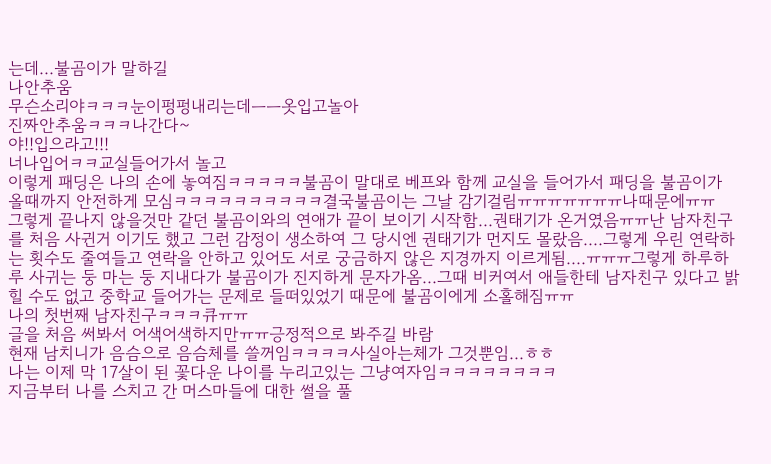는데...불곰이가 말하길
나안추움
무슨소리야ㅋㅋㅋ눈이펑펑내리는데ㅡㅡ옷입고놀아
진짜안추움ㅋㅋㅋ나간다~
야!!입으라고!!!
너나입어ㅋㅋ교실들어가서 놀고
이렇게 패딩은 나의 손에 놓여짐ㅋㅋㅋㅋㅋ불곰이 말대로 베프와 함께 교실을 들어가서 패딩을 불곰이가 올때까지 안전하게 모심ㅋㅋㅋㅋㅋㅋㅋㅋㅋㅋ결국불곰이는 그날 감기걸림ㅠㅠㅠㅠㅠㅠㅠ나때문에ㅠㅠ
그렇게 끝나지 않을것만 같던 불곰이와의 연애가 끝이 보이기 시작함...권태기가 온거였음ㅠㅠ난 남자친구를 처음 사귄거 이기도 했고 그런 감정이 생소하여 그 당시엔 권태기가 먼지도 몰랐음....그렇게 우린 연락하는 횟수도 줄여들고 연락을 안하고 있어도 서로 궁금하지 않은 지경까지 이르게됨....ㅠㅠㅠ그렇게 하루하루 사귀는 둥 마는 둥 지내다가 불곰이가 진지하게 문자가옴...그때 비커여서 애들한테 남자친구 있다고 밝힐 수도 없고 중학교 들어가는 문제로 들떠있었기 때문에 불곰이에게 소홀해짐ㅠㅠ
나의 첫번째 남자친구ㅋㅋㅋ큐ㅠㅠ
글을 처음 써봐서 어색어색하지만ㅠㅠ긍정적으로 봐주길 바람
현재 남치니가 음슴으로 음슴체를 쓸꺼임ㅋㅋㅋㅋ사실아는체가 그것뿐임...ㅎㅎ
나는 이제 막 17살이 된 꽃다운 나이를 누리고있는 그냥여자임ㅋㅋㅋㅋㅋㅋㅋㅋ
지금부터 나를 스치고 간 머스마들에 대한 썰을 풀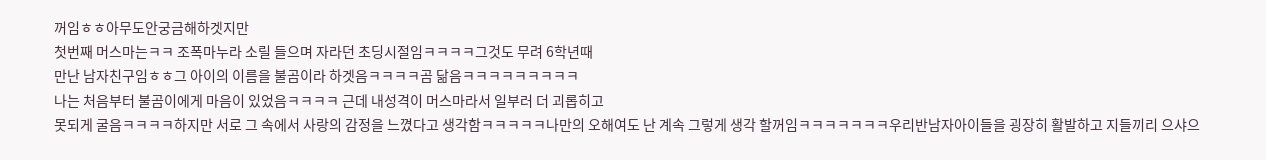꺼임ㅎㅎ아무도안궁금해하겟지만
첫번째 머스마는ㅋㅋ 조폭마누라 소릴 들으며 자라던 초딩시절임ㅋㅋㅋㅋ그것도 무려 6학년때
만난 남자친구임ㅎㅎ그 아이의 이름을 불곰이라 하겟음ㅋㅋㅋㅋ곰 닮음ㅋㅋㅋㅋㅋㅋㅋㅋㅋ
나는 처음부터 불곰이에게 마음이 있었음ㅋㅋㅋㅋ 근데 내성격이 머스마라서 일부러 더 괴롭히고
못되게 굴음ㅋㅋㅋㅋ하지만 서로 그 속에서 사랑의 감정을 느꼈다고 생각함ㅋㅋㅋㅋㅋ나만의 오해여도 난 계속 그렇게 생각 할꺼임ㅋㅋㅋㅋㅋㅋㅋ우리반남자아이들을 굉장히 활발하고 지들끼리 으샤으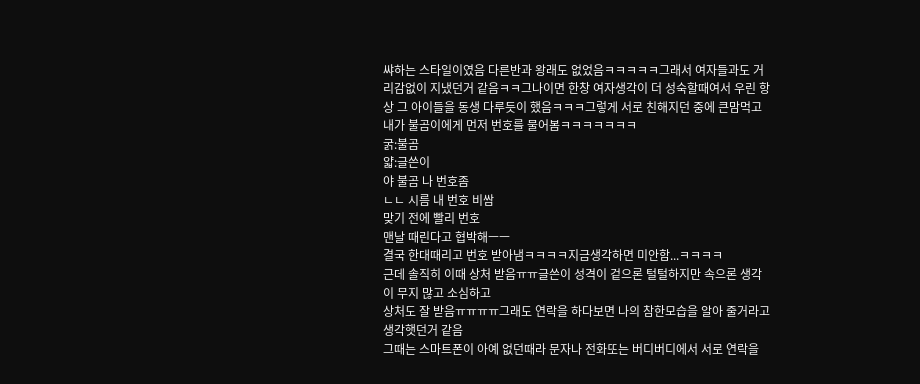쌰하는 스타일이였음 다른반과 왕래도 없었음ㅋㅋㅋㅋㅋ그래서 여자들과도 거리감없이 지냈던거 같음ㅋㅋ그나이면 한창 여자생각이 더 성숙할때여서 우린 항상 그 아이들을 동생 다루듯이 했음ㅋㅋㅋ그렇게 서로 친해지던 중에 큰맘먹고 내가 불곰이에게 먼저 번호를 물어봄ㅋㅋㅋㅋㅋㅋㅋ
굵:불곰
얇:글쓴이
야 불곰 나 번호좀
ㄴㄴ 시름 내 번호 비쌈
맞기 전에 빨리 번호
맨날 때린다고 협박해ㅡㅡ
결국 한대때리고 번호 받아냄ㅋㅋㅋㅋ지금생각하면 미안함...ㅋㅋㅋㅋ
근데 솔직히 이때 상처 받음ㅠㅠ글쓴이 성격이 겉으론 털털하지만 속으론 생각이 무지 많고 소심하고
상처도 잘 받음ㅠㅠㅠㅠ그래도 연락을 하다보면 나의 참한모습을 알아 줄거라고 생각햇던거 같음
그때는 스마트폰이 아예 없던때라 문자나 전화또는 버디버디에서 서로 연락을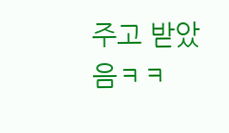주고 받았음ㅋㅋ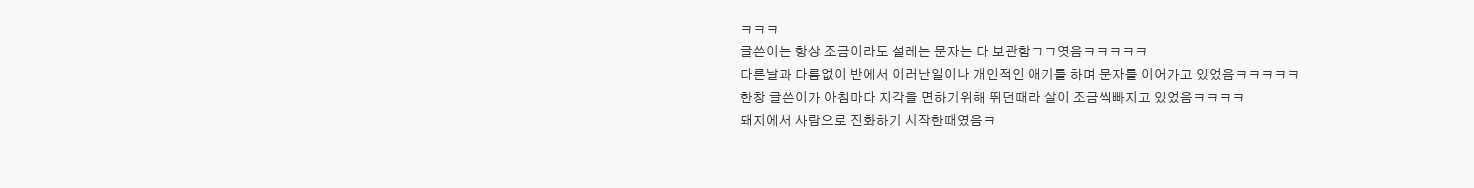ㅋㅋㅋ
글쓴이는 항상 조금이라도 설레는 문자는 다 보관함ㄱㄱ엿음ㅋㅋㅋㅋㅋ
다른날과 다름없이 반에서 이러난일이나 개인적인 애기를 하며 문자를 이어가고 있었음ㅋㅋㅋㅋㅋ
한창 글쓴이가 아침마다 지각을 면하기위해 뛰던때라 살이 조금씩빠지고 있었음ㅋㅋㅋㅋ
돼지에서 사람으로 진화하기 시작한때였음ㅋ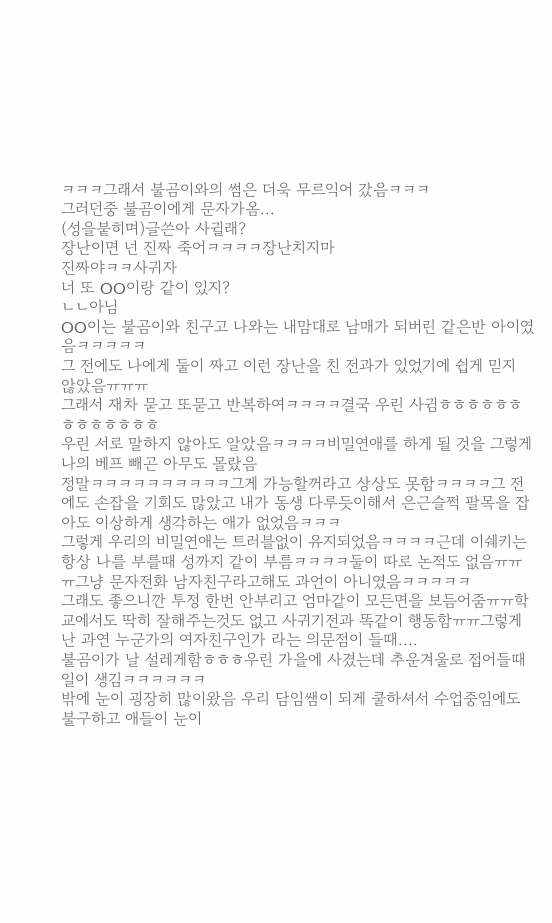ㅋㅋㅋ그래서 불곰이와의 썸은 더욱 무르익어 갔음ㅋㅋㅋ
그러던중 불곰이에게 문자가옴...
(성을붙히며)글쓴아 사귈래?
장난이면 넌 진짜 죽어ㅋㅋㅋㅋ장난치지마
진짜야ㅋㅋ사귀자
너 또 OO이랑 같이 있지?
ㄴㄴ아님
OO이는 불곰이와 친구고 나와는 내맘대로 남매가 되버린 같은반 아이였음ㅋㅋㅋㅋㅋ
그 전에도 나에게 둘이 짜고 이런 장난을 친 전과가 있었기에 쉽게 믿지 않았음ㅠㅠㅠ
그래서 재차 묻고 또묻고 반복하여ㅋㅋㅋㅋ결국 우린 사귐ㅎㅎㅎㅎㅎㅎㅎㅎㅎㅎㅎㅎㅎ
우린 서로 말하지 않아도 알았음ㅋㅋㅋㅋ비밀연애를 하게 될 것을 그렇게 나의 베프 빼곤 아무도 몰랐음
정말ㅋㅋㅋㅋㅋㅋㅋㅋㅋㅋ그게 가능할꺼라고 상상도 못함ㅋㅋㅋㅋ그 전에도 손잡을 기회도 많았고 내가 동생 다루듯이해서 은근슬쩍 팔목을 잡아도 이상하게 생각하는 애가 없었음ㅋㅋㅋ
그렇게 우리의 비밀연애는 트러블없이 유지되었음ㅋㅋㅋㅋ근데 이쉐키는 항상 나를 부를때 성까지 같이 부름ㅋㅋㅋㅋ둘이 따로 논적도 없음ㅠㅠㅠ그냥 문자전화 남자친구라고해도 과언이 아니였음ㅋㅋㅋㅋㅋ
그래도 좋으니깐 투정 한번 안부리고 엄마같이 모든면을 보듬어줌ㅠㅠ학교에서도 딱히 잘해주는것도 없고 사귀기전과 똑같이 행동함ㅠㅠ그렇게 난 과연 누군가의 여자친구인가 라는 의문점이 들때....
불곰이가 날 설레게함ㅎㅎㅎ우린 가을에 사겼는데 추운겨울로 접어들때 일이 생김ㅋㅋㅋㅋㅋㅋ
밖에 눈이 굉장히 많이왔음 우리 담임쌤이 되게 쿨하셔서 수업중임에도 불구하고 애들이 눈이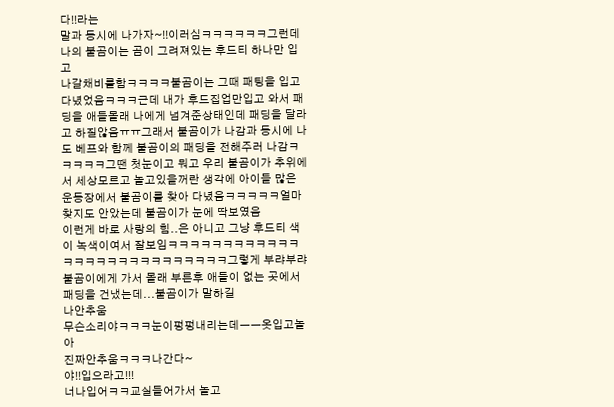다!!라는
말과 동시에 나가자~!!이러심ㅋㅋㅋㅋㅋㅋ그런데 나의 불곰이는 곰이 그려져있는 후드티 하나만 입고
나갈채비를함ㅋㅋㅋㅋ불곰이는 그때 패팅을 입고 다녔었음ㅋㅋㅋ근데 내가 후드집업만입고 와서 패딩을 애들몰래 나에게 넘겨준상태인데 패딩을 달라고 하질않음ㅠㅠ그래서 불곰이가 나감과 동시에 나도 베프와 함께 불곰이의 패딩을 전해주러 나감ㅋㅋㅋㅋㅋ그땐 첫눈이고 뭐고 우리 불곰이가 추위에서 세상모르고 놀고있을꺼란 생각에 아이들 많은 운동장에서 불곰이를 찾아 다녔음ㅋㅋㅋㅋㅋ얼마 찾지도 안았는데 불곰이가 눈에 딱보였음
이런게 바로 사랑의 힘..은 아니고 그냥 후드티 색이 녹색이여서 잘보임ㅋㅋㅋㅋㅋㅋㅋㅋㅋㅋㅋㅋㅋㅋㅋㅋㅋㅋㅋㅋㅋㅋㅋㅋㅋㅋㅋ그렇게 부랴부랴 불곰이에게 가서 몰래 부른후 애들이 없는 곳에서 패딩을 건냈는데...불곰이가 말하길
나안추움
무슨소리야ㅋㅋㅋ눈이펑펑내리는데ㅡㅡ옷입고놀아
진짜안추움ㅋㅋㅋ나간다~
야!!입으라고!!!
너나입어ㅋㅋ교실들어가서 놀고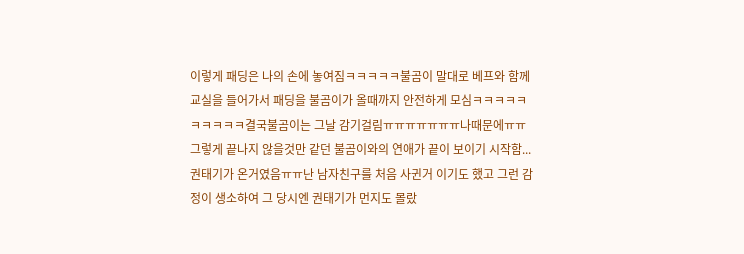이렇게 패딩은 나의 손에 놓여짐ㅋㅋㅋㅋㅋ불곰이 말대로 베프와 함께 교실을 들어가서 패딩을 불곰이가 올때까지 안전하게 모심ㅋㅋㅋㅋㅋㅋㅋㅋㅋㅋ결국불곰이는 그날 감기걸림ㅠㅠㅠㅠㅠㅠㅠ나때문에ㅠㅠ
그렇게 끝나지 않을것만 같던 불곰이와의 연애가 끝이 보이기 시작함...권태기가 온거였음ㅠㅠ난 남자친구를 처음 사귄거 이기도 했고 그런 감정이 생소하여 그 당시엔 권태기가 먼지도 몰랐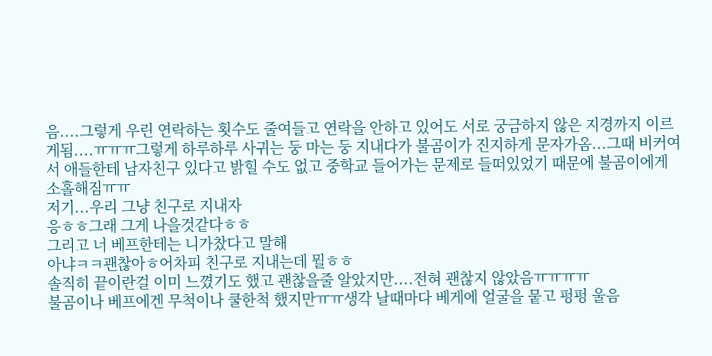음....그렇게 우린 연락하는 횟수도 줄여들고 연락을 안하고 있어도 서로 궁금하지 않은 지경까지 이르게됨....ㅠㅠㅠ그렇게 하루하루 사귀는 둥 마는 둥 지내다가 불곰이가 진지하게 문자가옴...그때 비커여서 애들한테 남자친구 있다고 밝힐 수도 없고 중학교 들어가는 문제로 들떠있었기 때문에 불곰이에게 소홀해짐ㅠㅠ
저기...우리 그냥 친구로 지내자
응ㅎㅎ그래 그게 나을것같다ㅎㅎ
그리고 너 베프한테는 니가찼다고 말해
아냐ㅋㅋ괜찮아ㅎ어차피 친구로 지내는데 뭘ㅎㅎ
솔직히 끝이란걸 이미 느꼈기도 했고 괜찮을줄 알았지만....전혀 괜찮지 않았음ㅠㅠㅠㅠ
불곰이나 베프에겐 무척이나 쿨한척 했지만ㅠㅠ생각 날때마다 베게에 얼굴을 뭍고 펑펑 울음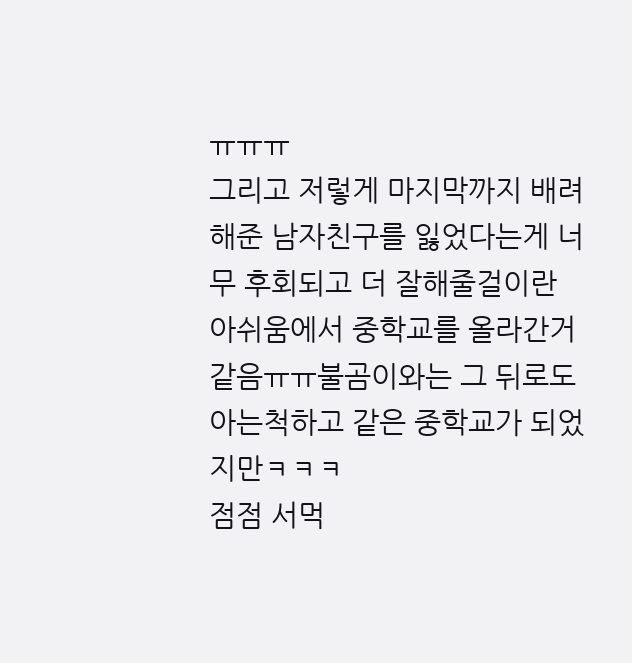ㅠㅠㅠ
그리고 저렇게 마지막까지 배려해준 남자친구를 잃었다는게 너무 후회되고 더 잘해줄걸이란
아쉬움에서 중학교를 올라간거같음ㅠㅠ불곰이와는 그 뒤로도 아는척하고 같은 중학교가 되었지만ㅋㅋㅋ
점점 서먹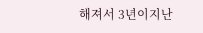해져서 3년이지난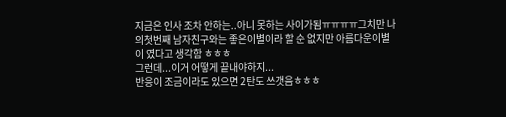지금은 인사 조차 안하는..아니 못하는 사이가됨ㅠㅠㅠㅠ그치만 나의첫번째 남자친구와는 좋은이별이라 할 순 없지만 아름다운이별이 였다고 생각함 ㅎㅎㅎ
그런데...이거 어떻게 끝내야하지...
반응이 조금이라도 있으면 2탄도 쓰갯음ㅎㅎㅎ